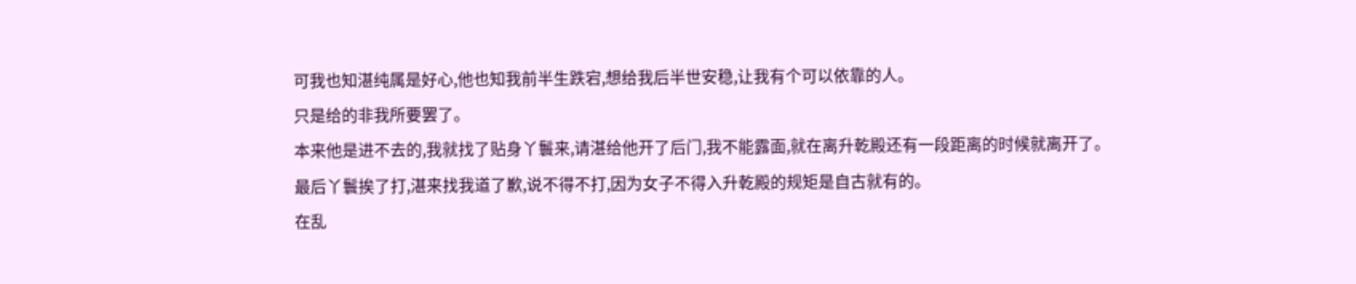可我也知湛纯属是好心,他也知我前半生跌宕,想给我后半世安稳,让我有个可以依靠的人。
只是给的非我所要罢了。
本来他是进不去的,我就找了贴身丫鬟来,请湛给他开了后门,我不能露面,就在离升乾殿还有一段距离的时候就离开了。
最后丫鬟挨了打,湛来找我道了歉,说不得不打,因为女子不得入升乾殿的规矩是自古就有的。
在乱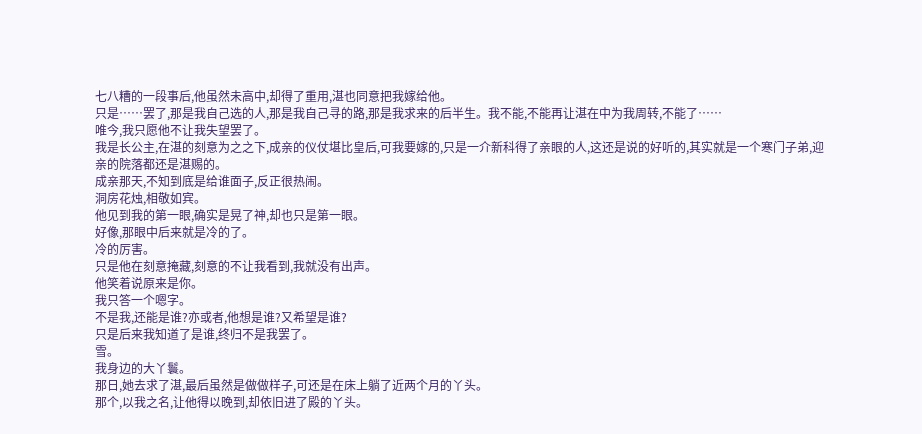七八糟的一段事后,他虽然未高中,却得了重用,湛也同意把我嫁给他。
只是……罢了,那是我自己选的人,那是我自己寻的路,那是我求来的后半生。我不能,不能再让湛在中为我周转,不能了……
唯今,我只愿他不让我失望罢了。
我是长公主,在湛的刻意为之之下,成亲的仪仗堪比皇后,可我要嫁的,只是一介新科得了亲眼的人,这还是说的好听的,其实就是一个寒门子弟,迎亲的院落都还是湛赐的。
成亲那天,不知到底是给谁面子,反正很热闹。
洞房花烛,相敬如宾。
他见到我的第一眼,确实是晃了神,却也只是第一眼。
好像,那眼中后来就是冷的了。
冷的厉害。
只是他在刻意掩藏,刻意的不让我看到,我就没有出声。
他笑着说原来是你。
我只答一个嗯字。
不是我,还能是谁?亦或者,他想是谁?又希望是谁?
只是后来我知道了是谁,终归不是我罢了。
雪。
我身边的大丫鬟。
那日,她去求了湛,最后虽然是做做样子,可还是在床上躺了近两个月的丫头。
那个,以我之名,让他得以晚到,却依旧进了殿的丫头。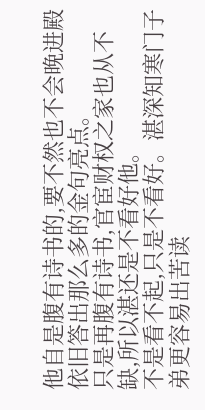他自是腹有诗书的,要不然也不会晚进殿依旧答出那么多的金句亮点。
只是再腹有诗书,官宦财权之家也从不缺,所以湛还是不看好他。
不是看不起,只是不看好。湛深知寒门子弟更容易出苦读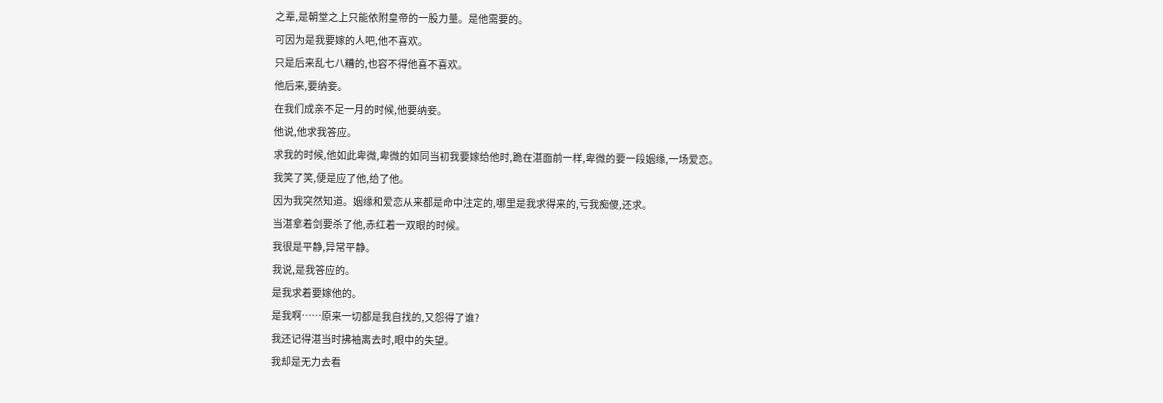之辈,是朝堂之上只能依附皇帝的一股力量。是他需要的。
可因为是我要嫁的人吧,他不喜欢。
只是后来乱七八糟的,也容不得他喜不喜欢。
他后来,要纳妾。
在我们成亲不足一月的时候,他要纳妾。
他说,他求我答应。
求我的时候,他如此卑微,卑微的如同当初我要嫁给他时,跪在湛面前一样,卑微的要一段姻缘,一场爱恋。
我笑了笑,便是应了他,给了他。
因为我突然知道。姻缘和爱恋从来都是命中注定的,哪里是我求得来的,亏我痴傻,还求。
当湛拿着剑要杀了他,赤红着一双眼的时候。
我很是平静,异常平静。
我说,是我答应的。
是我求着要嫁他的。
是我啊……原来一切都是我自找的,又怨得了谁?
我还记得湛当时拂袖离去时,眼中的失望。
我却是无力去看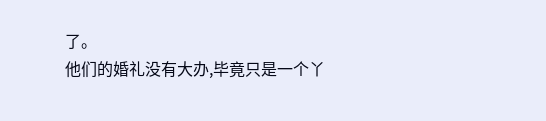了。
他们的婚礼没有大办,毕竟只是一个丫